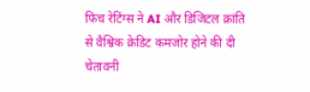फिच रेटिंग्स ने AI और डिजिटल क्रांति से वैश्विक क्रेडिट कमजोर होने की दी चेतावनी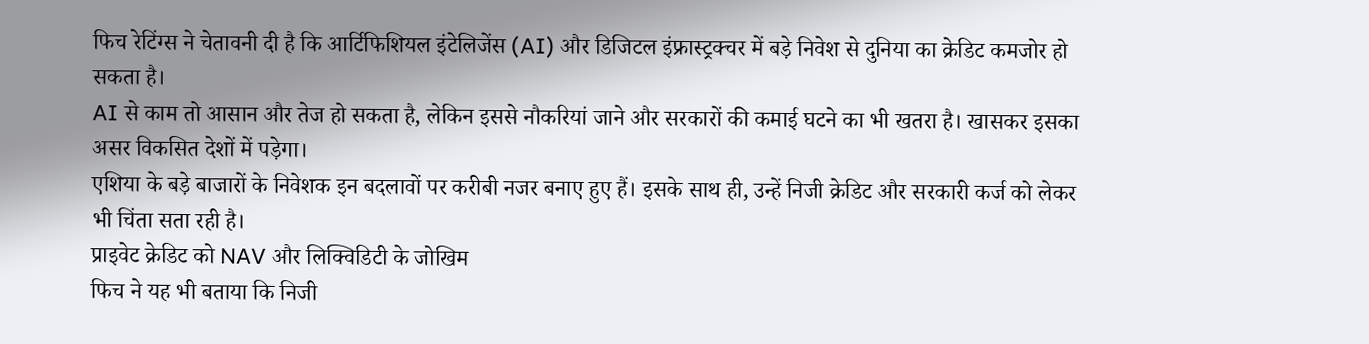फिच रेटिंग्स ने चेतावनी दी है कि आर्टिफिशियल इंटेलिजेंस (AI) और डिजिटल इंफ्रास्ट्रक्चर में बड़े निवेश से दुनिया का क्रेडिट कमजोर हो सकता है।
AI से काम तो आसान और तेज हो सकता है, लेकिन इससे नौकरियां जाने और सरकारों की कमाई घटने का भी खतरा है। खासकर इसका असर विकसित देशों में पड़ेगा।
एशिया के बड़े बाजारों के निवेशक इन बदलावों पर करीबी नजर बनाए हुए हैं। इसके साथ ही, उन्हें निजी क्रेडिट और सरकारी कर्ज को लेकर भी चिंता सता रही है।
प्राइवेट क्रेडिट को NAV और लिक्विडिटी के जोखिम
फिच ने यह भी बताया कि निजी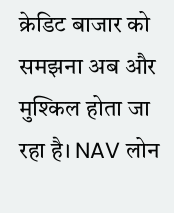क्रेडिट बाजार को समझना अब और मुश्किल होता जा रहा है। NAV लोन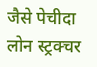जैसे पेचीदा लोन स्ट्रक्चर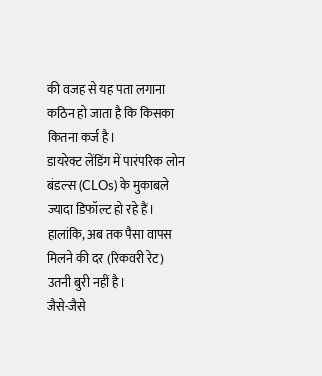की वजह से यह पता लगाना कठिन हो जाता है कि किसका कितना कर्ज है।
डायरेक्ट लेंडिंग में पारंपरिक लोन बंडल्स (CLOs) के मुकाबले ज्यादा डिफॉल्ट हो रहे हैं। हालांकि, अब तक पैसा वापस मिलने की दर (रिकवरी रेट) उतनी बुरी नहीं है।
जैसे-जैसे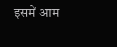इसमें आम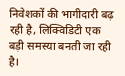निवेशकों की भागीदारी बढ़ रही है, लिक्विडिटी एक बड़ी समस्या बनती जा रही है।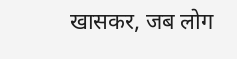खासकर, जब लोग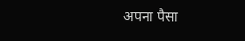अपना पैसा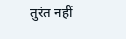तुरंत नहीं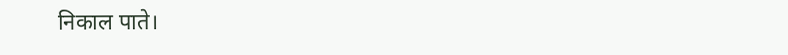निकाल पाते।